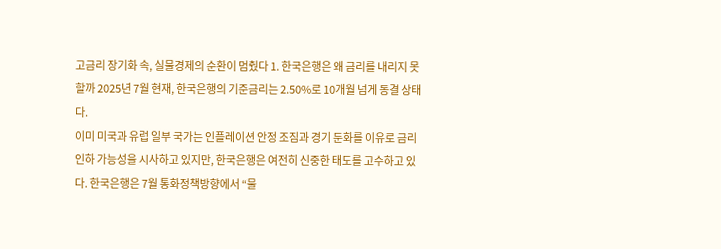고금리 장기화 속, 실물경제의 순환이 멈췄다 1. 한국은행은 왜 금리를 내리지 못할까 2025년 7월 현재, 한국은행의 기준금리는 2.50%로 10개월 넘게 동결 상태다.
이미 미국과 유럽 일부 국가는 인플레이션 안정 조짐과 경기 둔화를 이유로 금리 인하 가능성을 시사하고 있지만, 한국은행은 여전히 신중한 태도를 고수하고 있다. 한국은행은 7월 통화정책방향에서 “물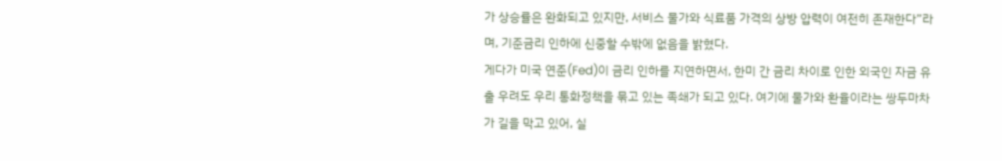가 상승률은 완화되고 있지만, 서비스 물가와 식료품 가격의 상방 압력이 여전히 존재한다”라며, 기준금리 인하에 신중할 수밖에 없음을 밝혔다.
게다가 미국 연준(Fed)이 금리 인하를 지연하면서, 한미 간 금리 차이로 인한 외국인 자금 유출 우려도 우리 통화정책을 묶고 있는 족쇄가 되고 있다. 여기에 물가와 환율이라는 쌍두마차가 길을 막고 있어, 실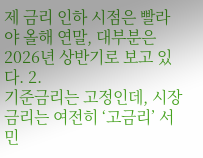제 금리 인하 시점은 빨라야 올해 연말, 대부분은 2026년 상반기로 보고 있다. 2.
기준금리는 고정인데, 시장 금리는 여전히 ‘고금리’ 서민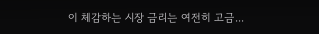이 체감하는 시장 금리는 여전히 고금...